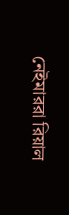নেইমাররা রিয়াল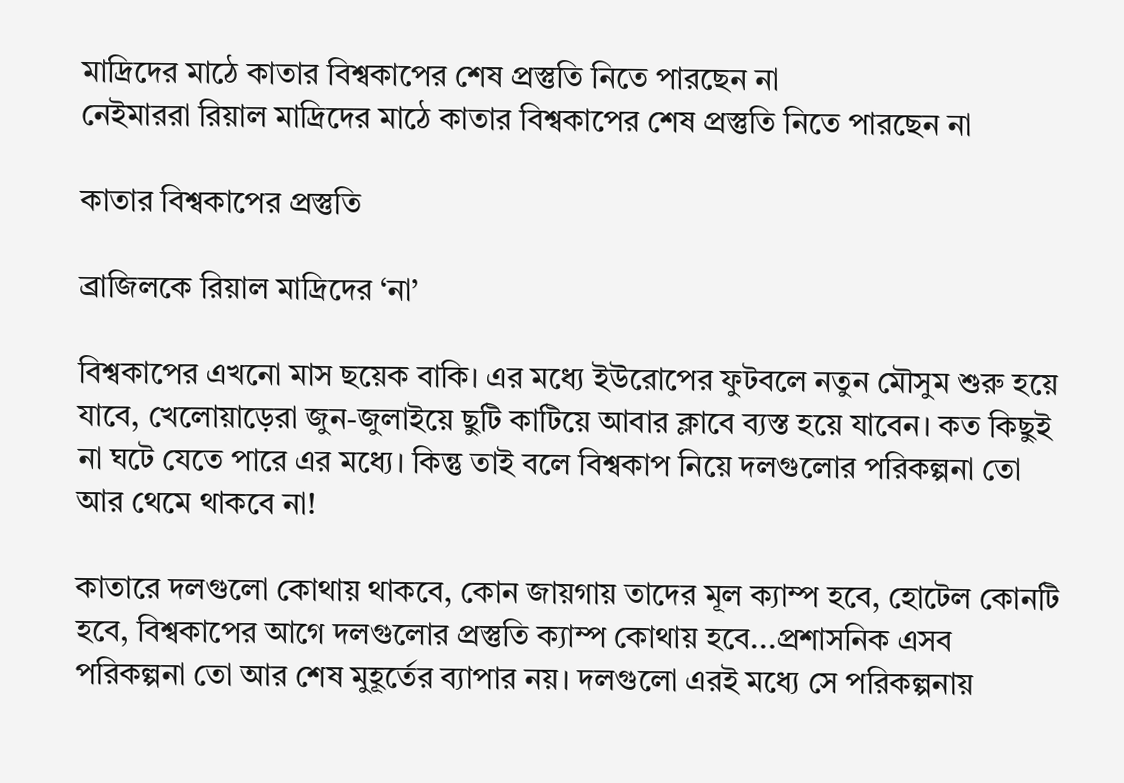মাদ্রিদের মাঠে কাতার বিশ্বকাপের শেষ প্রস্তুতি নিতে পারছেন না
নেইমাররা রিয়াল মাদ্রিদের মাঠে কাতার বিশ্বকাপের শেষ প্রস্তুতি নিতে পারছেন না

কাতার বিশ্বকাপের প্রস্তুতি

ব্রাজিলকে রিয়াল মাদ্রিদের ‘না’

বিশ্বকাপের এখনো মাস ছয়েক বাকি। এর মধ্যে ইউরোপের ফুটবলে নতুন মৌসুম শুরু হয়ে যাবে, খেলোয়াড়েরা জুন-জুলাইয়ে ছুটি কাটিয়ে আবার ক্লাবে ব্যস্ত হয়ে যাবেন। কত কিছুই না ঘটে যেতে পারে এর মধ্যে। কিন্তু তাই বলে বিশ্বকাপ নিয়ে দলগুলোর পরিকল্পনা তো আর থেমে থাকবে না!

কাতারে দলগুলো কোথায় থাকবে, কোন জায়গায় তাদের মূল ক্যাম্প হবে, হোটেল কোনটি হবে, বিশ্বকাপের আগে দলগুলোর প্রস্তুতি ক্যাম্প কোথায় হবে...প্রশাসনিক এসব পরিকল্পনা তো আর শেষ মুহূর্তের ব্যাপার নয়। দলগুলো এরই মধ্যে সে পরিকল্পনায়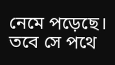নেমে পড়েছে। তবে সে পথে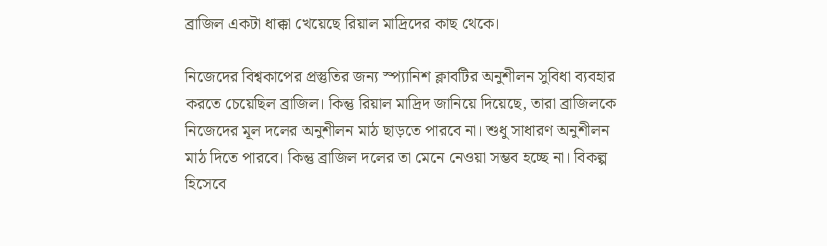ব্রাজিল একটা ধাক্কা খেয়েছে রিয়াল মাদ্রিদের কাছ থেকে।

নিজেদের বিশ্বকাপের প্রস্তুতির জন্য স্প্যানিশ ক্লাবটির অনুশীলন সুবিধা ব্যবহার করতে চেয়েছিল ব্রাজিল। কিন্তু রিয়াল মাদ্রিদ জানিয়ে দিয়েছে, তারা ব্রাজিলকে নিজেদের মূল দলের অনুশীলন মাঠ ছাড়তে পারবে না। শুধু সাধারণ অনুশীলন মাঠ দিতে পারবে। কিন্তু ব্রাজিল দলের তা মেনে নেওয়া সম্ভব হচ্ছে না। বিকল্প হিসেবে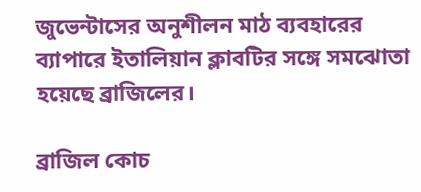জুভেন্টাসের অনুশীলন মাঠ ব্যবহারের ব্যাপারে ইতালিয়ান ক্লাবটির সঙ্গে সমঝোতা হয়েছে ব্রাজিলের।

ব্রাজিল কোচ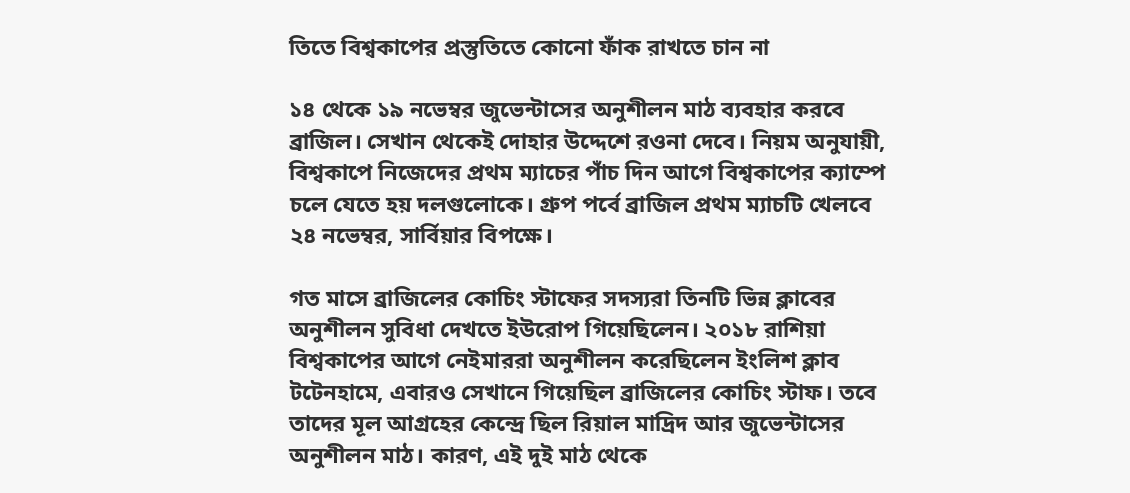তিতে বিশ্বকাপের প্রস্তুতিতে কোনো ফাঁক রাখতে চান না

১৪ থেকে ১৯ নভেম্বর জুভেন্টাসের অনুশীলন মাঠ ব্যবহার করবে ব্রাজিল। সেখান থেকেই দোহার উদ্দেশে রওনা দেবে। নিয়ম অনুযায়ী, বিশ্বকাপে নিজেদের প্রথম ম্যাচের পাঁচ দিন আগে বিশ্বকাপের ক্যাম্পে চলে যেতে হয় দলগুলোকে। গ্রুপ পর্বে ব্রাজিল প্রথম ম্যাচটি খেলবে ২৪ নভেম্বর, সার্বিয়ার বিপক্ষে।

গত মাসে ব্রাজিলের কোচিং স্টাফের সদস্যরা তিনটি ভিন্ন ক্লাবের অনুশীলন সুবিধা দেখতে ইউরোপ গিয়েছিলেন। ২০১৮ রাশিয়া বিশ্বকাপের আগে নেইমাররা অনুশীলন করেছিলেন ইংলিশ ক্লাব টটেনহামে, এবারও সেখানে গিয়েছিল ব্রাজিলের কোচিং স্টাফ। তবে তাদের মূল আগ্রহের কেন্দ্রে ছিল রিয়াল মাদ্রিদ আর জুভেন্টাসের অনুশীলন মাঠ। কারণ, এই দুই মাঠ থেকে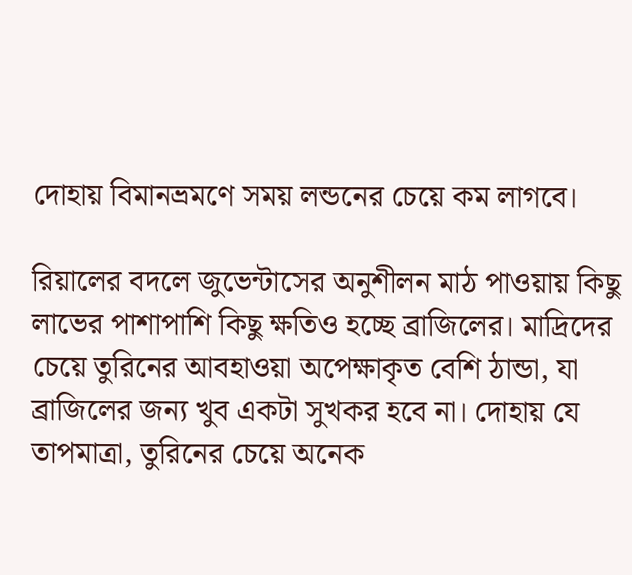দোহায় বিমানভ্রমণে সময় লন্ডনের চেয়ে কম লাগবে।

রিয়ালের বদলে জুভেন্টাসের অনুশীলন মাঠ পাওয়ায় কিছু লাভের পাশাপাশি কিছু ক্ষতিও হচ্ছে ব্রাজিলের। মাদ্রিদের চেয়ে তুরিনের আবহাওয়া অপেক্ষাকৃত বেশি ঠান্ডা, যা ব্রাজিলের জন্য খুব একটা সুখকর হবে না। দোহায় যে তাপমাত্রা, তুরিনের চেয়ে অনেক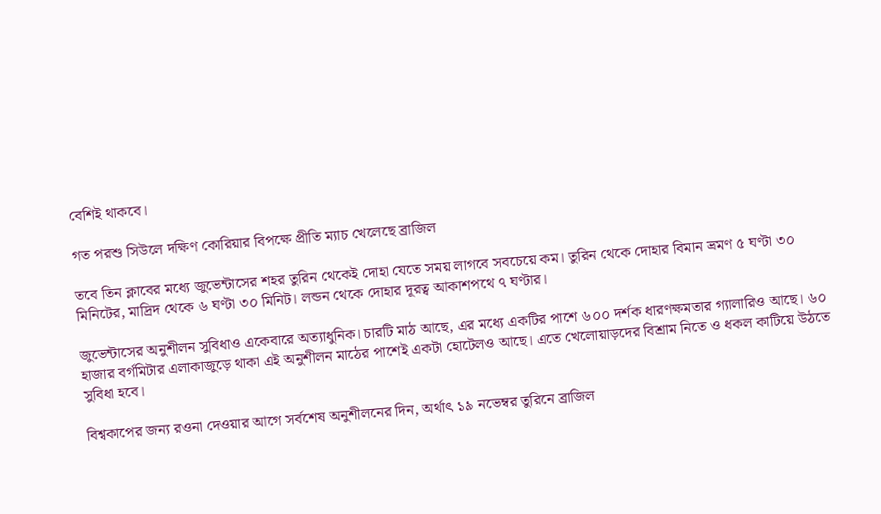বেশিই থাকবে।

গত পরশু সিউলে দক্ষিণ কোরিয়ার বিপক্ষে প্রীতি ম্যাচ খেলেছে ব্রাজিল

তবে তিন ক্লাবের মধ্যে জুভেন্টাসের শহর তুরিন থেকেই দোহা যেতে সময় লাগবে সবচেয়ে কম। তুরিন থেকে দোহার বিমান ভ্রমণ ৫ ঘণ্টা ৩০ মিনিটের, মাদ্রিদ থেকে ৬ ঘণ্টা ৩০ মিনিট। লন্ডন থেকে দোহার দূরত্ব আকাশপথে ৭ ঘণ্টার।

জুভেন্টাসের অনুশীলন সুবিধাও একেবারে অত্যাধুনিক। চারটি মাঠ আছে, এর মধ্যে একটির পাশে ৬০০ দর্শক ধারণক্ষমতার গ্যালারিও আছে। ৬০ হাজার বর্গমিটার এলাকাজুড়ে থাকা এই অনুশীলন মাঠের পাশেই একটা হোটেলও আছে। এতে খেলোয়াড়দের বিশ্রাম নিতে ও ধকল কাটিয়ে উঠতে সুবিধা হবে।

বিশ্বকাপের জন্য রওনা দেওয়ার আগে সর্বশেষ অনুশীলনের দিন, অর্থাৎ ১৯ নভেম্বর তুরিনে ব্রাজিল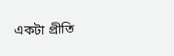একটা প্রীতি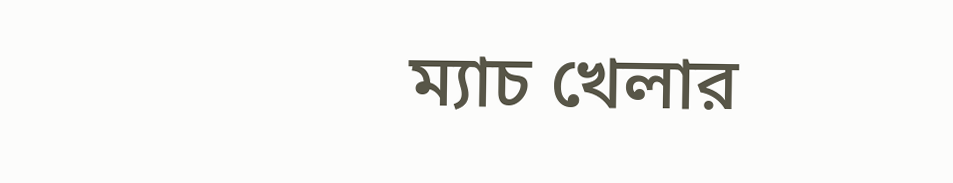ম্যাচ খেলার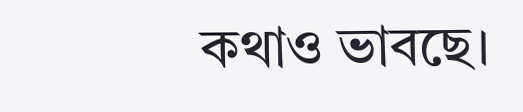কথাও ভাবছে।